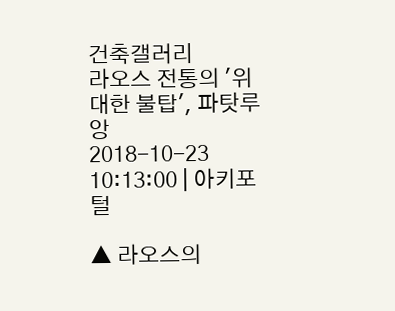건축갤러리
라오스 전통의 '위대한 불탑', 파탓루앙
2018-10-23 10:13:00 | 아키포털

▲ 라오스의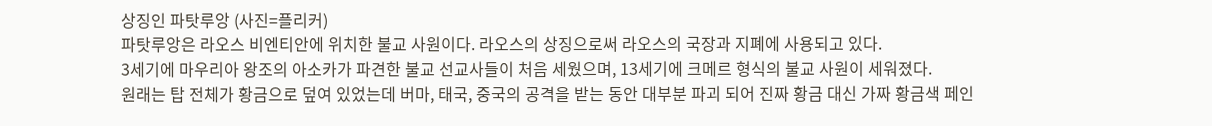상징인 파탓루앙 (사진=플리커)
파탓루앙은 라오스 비엔티안에 위치한 불교 사원이다. 라오스의 상징으로써 라오스의 국장과 지폐에 사용되고 있다.
3세기에 마우리아 왕조의 아소카가 파견한 불교 선교사들이 처음 세웠으며, 13세기에 크메르 형식의 불교 사원이 세워졌다.
원래는 탑 전체가 황금으로 덮여 있었는데 버마, 태국, 중국의 공격을 받는 동안 대부분 파괴 되어 진짜 황금 대신 가짜 황금색 페인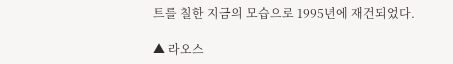트를 칠한 지금의 모습으로 1995년에 재건되었다.

▲ 라오스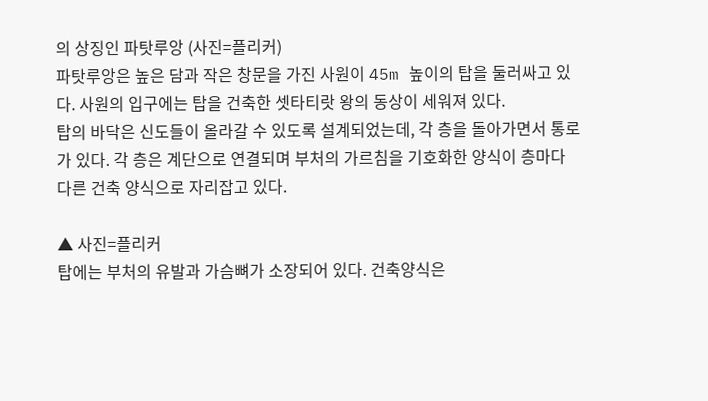의 상징인 파탓루앙 (사진=플리커)
파탓루앙은 높은 담과 작은 창문을 가진 사원이 45m 높이의 탑을 둘러싸고 있다. 사원의 입구에는 탑을 건축한 셋타티랏 왕의 동상이 세워져 있다.
탑의 바닥은 신도들이 올라갈 수 있도록 설계되었는데, 각 층을 돌아가면서 통로가 있다. 각 층은 계단으로 연결되며 부처의 가르침을 기호화한 양식이 층마다 다른 건축 양식으로 자리잡고 있다.

▲ 사진=플리커
탑에는 부처의 유발과 가슴뼈가 소장되어 있다. 건축양식은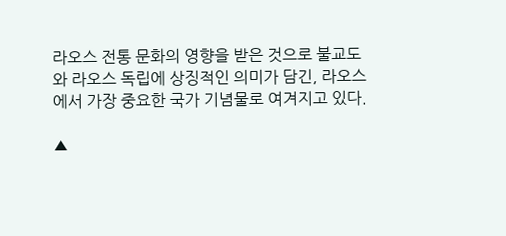라오스 전통 문화의 영향을 받은 것으로 불교도와 라오스 독립에 상징적인 의미가 담긴, 라오스에서 가장 중요한 국가 기념물로 여겨지고 있다.

▲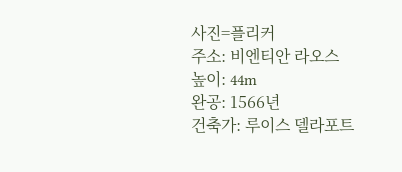사진=플리커
주소: 비엔티안 라오스
높이: 44m
완공: 1566년
건축가: 루이스 델라포트